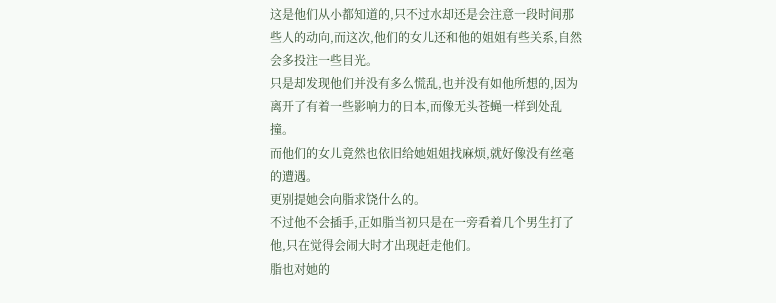这是他们从小都知道的,只不过水却还是会注意一段时间那些人的动向,而这次,他们的女儿还和他的姐姐有些关系,自然会多投注一些目光。
只是却发现他们并没有多么慌乱,也并没有如他所想的,因为离开了有着一些影响力的日本,而像无头苍蝇一样到处乱撞。
而他们的女儿竟然也依旧给她姐姐找麻烦,就好像没有丝毫的遭遇。
更别提她会向脂求饶什么的。
不过他不会插手,正如脂当初只是在一旁看着几个男生打了他,只在觉得会闹大时才出现赶走他们。
脂也对她的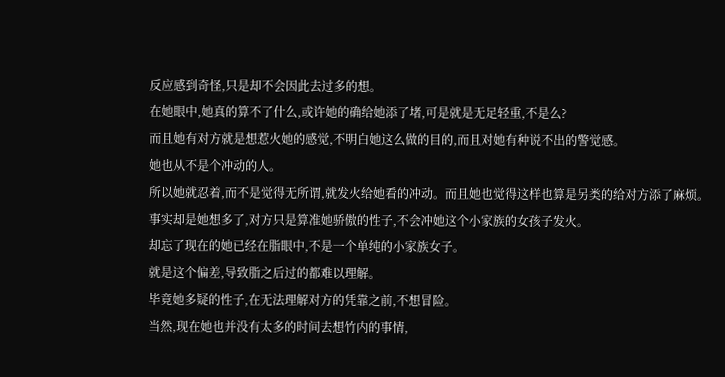反应感到奇怪,只是却不会因此去过多的想。
在她眼中,她真的算不了什么,或许她的确给她添了堵,可是就是无足轻重,不是么?
而且她有对方就是想惹火她的感觉,不明白她这么做的目的,而且对她有种说不出的警觉感。
她也从不是个冲动的人。
所以她就忍着,而不是觉得无所谓,就发火给她看的冲动。而且她也觉得这样也算是另类的给对方添了麻烦。
事实却是她想多了,对方只是算准她骄傲的性子,不会冲她这个小家族的女孩子发火。
却忘了现在的她已经在脂眼中,不是一个单纯的小家族女子。
就是这个偏差,导致脂之后过的都难以理解。
毕竟她多疑的性子,在无法理解对方的凭靠之前,不想冒险。
当然,现在她也并没有太多的时间去想竹内的事情,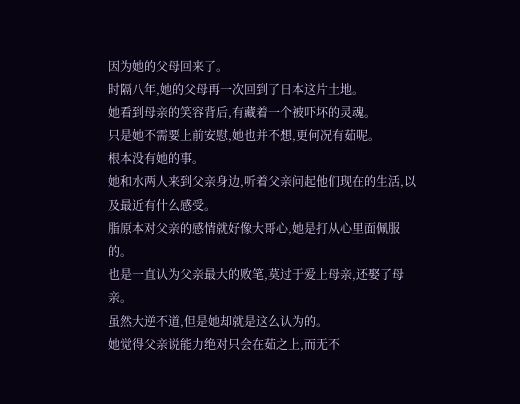因为她的父母回来了。
时隔八年,她的父母再一次回到了日本这片土地。
她看到母亲的笑容背后,有藏着一个被吓坏的灵魂。
只是她不需要上前安慰,她也并不想,更何况有茹呢。
根本没有她的事。
她和水两人来到父亲身边,听着父亲问起他们现在的生活,以及最近有什么感受。
脂原本对父亲的感情就好像大哥心,她是打从心里面佩服的。
也是一直认为父亲最大的败笔,莫过于爱上母亲,还娶了母亲。
虽然大逆不道,但是她却就是这么认为的。
她觉得父亲说能力绝对只会在茹之上,而无不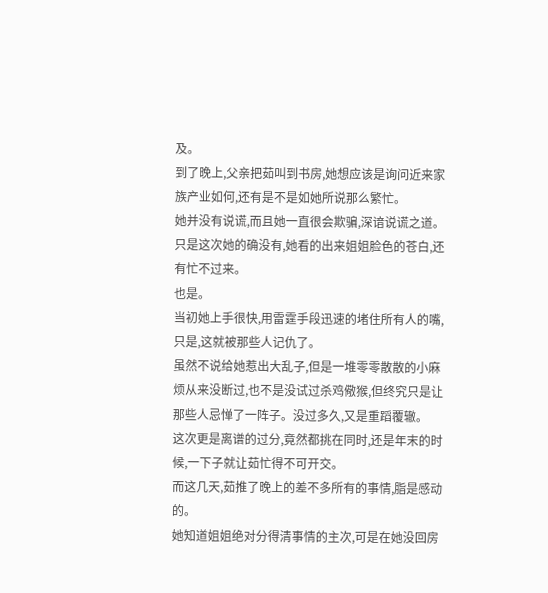及。
到了晚上,父亲把茹叫到书房,她想应该是询问近来家族产业如何,还有是不是如她所说那么繁忙。
她并没有说谎,而且她一直很会欺骗,深谙说谎之道。
只是这次她的确没有,她看的出来姐姐脸色的苍白,还有忙不过来。
也是。
当初她上手很快,用雷霆手段迅速的堵住所有人的嘴,只是,这就被那些人记仇了。
虽然不说给她惹出大乱子,但是一堆零零散散的小麻烦从来没断过,也不是没试过杀鸡儆猴,但终究只是让那些人忌惮了一阵子。没过多久,又是重蹈覆辙。
这次更是离谱的过分,竟然都挑在同时,还是年末的时候,一下子就让茹忙得不可开交。
而这几天,茹推了晚上的差不多所有的事情,脂是感动的。
她知道姐姐绝对分得清事情的主次,可是在她没回房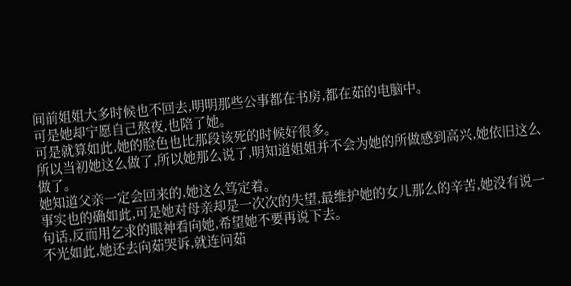间前姐姐大多时候也不回去,明明那些公事都在书房,都在茹的电脑中。
可是她却宁愿自己熬夜,也陪了她。
可是就算如此,她的脸色也比那段该死的时候好很多。
所以当初她这么做了,所以她那么说了,明知道姐姐并不会为她的所做感到高兴,她依旧这么做了。
她知道父亲一定会回来的,她这么笃定着。
事实也的确如此,可是她对母亲却是一次次的失望,最维护她的女儿那么的辛苦,她没有说一句话,反而用乞求的眼神看向她,希望她不要再说下去。
不光如此,她还去向茹哭诉,就连问茹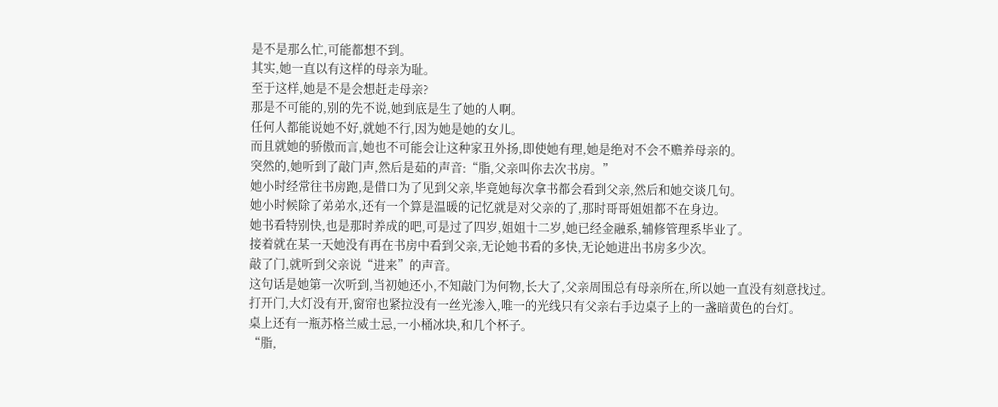是不是那么忙,可能都想不到。
其实,她一直以有这样的母亲为耻。
至于这样,她是不是会想赶走母亲?
那是不可能的,别的先不说,她到底是生了她的人啊。
任何人都能说她不好,就她不行,因为她是她的女儿。
而且就她的骄傲而言,她也不可能会让这种家丑外扬,即使她有理,她是绝对不会不赡养母亲的。
突然的,她听到了敲门声,然后是茹的声音:“脂,父亲叫你去次书房。”
她小时经常往书房跑,是借口为了见到父亲,毕竟她每次拿书都会看到父亲,然后和她交谈几句。
她小时候除了弟弟水,还有一个算是温暖的记忆就是对父亲的了,那时哥哥姐姐都不在身边。
她书看特别快,也是那时养成的吧,可是过了四岁,姐姐十二岁,她已经金融系,辅修管理系毕业了。
接着就在某一天她没有再在书房中看到父亲,无论她书看的多快,无论她进出书房多少次。
敲了门,就听到父亲说“进来”的声音。
这句话是她第一次听到,当初她还小,不知敲门为何物,长大了,父亲周围总有母亲所在,所以她一直没有刻意找过。
打开门,大灯没有开,窗帘也紧拉没有一丝光渗入,唯一的光线只有父亲右手边桌子上的一盏暗黄色的台灯。
桌上还有一瓶苏格兰威士忌,一小桶冰块,和几个杯子。
“脂,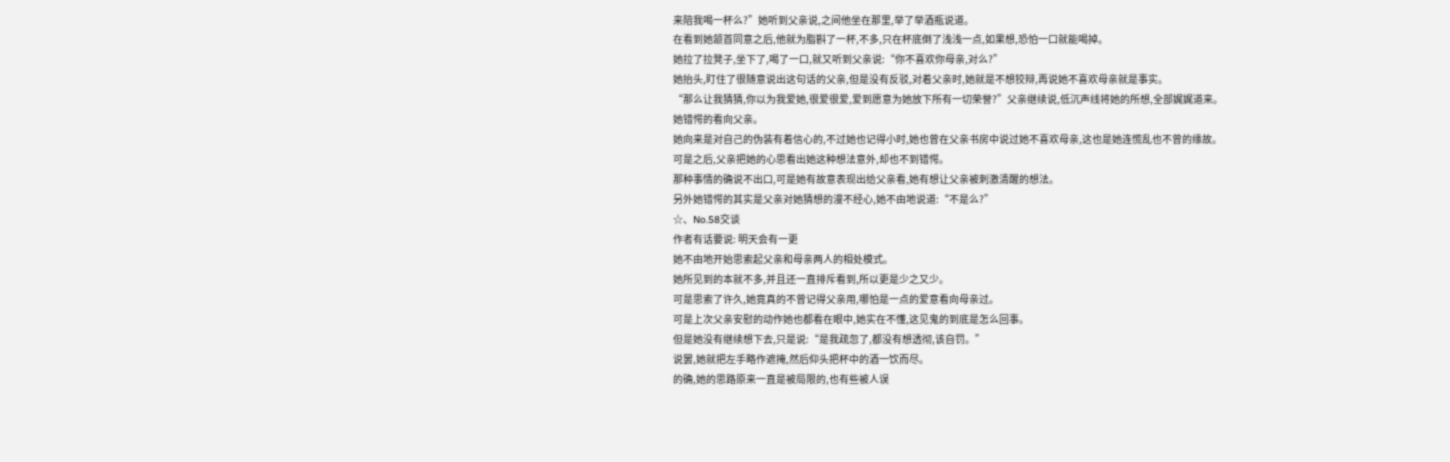来陪我喝一杯么?”她听到父亲说,之间他坐在那里,举了举酒瓶说道。
在看到她颔首同意之后,他就为脂斟了一杯,不多,只在杯底倒了浅浅一点,如果想,恐怕一口就能喝掉。
她拉了拉凳子,坐下了,喝了一口,就又听到父亲说:“你不喜欢你母亲,对么?”
她抬头,盯住了很随意说出这句话的父亲,但是没有反驳,对着父亲时,她就是不想狡辩,再说她不喜欢母亲就是事实。
“那么让我猜猜,你以为我爱她,很爱很爱,爱到愿意为她放下所有一切荣誉?”父亲继续说,低沉声线将她的所想,全部娓娓道来。
她错愕的看向父亲。
她向来是对自己的伪装有着信心的,不过她也记得小时,她也曾在父亲书房中说过她不喜欢母亲,这也是她连慌乱也不曾的缘故。
可是之后,父亲把她的心思看出她这种想法意外,却也不到错愕。
那种事情的确说不出口,可是她有故意表现出给父亲看,她有想让父亲被刺激清醒的想法。
另外她错愕的其实是父亲对她猜想的漫不经心,她不由地说道:“不是么?”
☆、No.58交谈
作者有话要说: 明天会有一更
她不由地开始思索起父亲和母亲两人的相处模式。
她所见到的本就不多,并且还一直排斥看到,所以更是少之又少。
可是思索了许久,她竟真的不曾记得父亲用,哪怕是一点的爱意看向母亲过。
可是上次父亲安慰的动作她也都看在眼中,她实在不懂,这见鬼的到底是怎么回事。
但是她没有继续想下去,只是说:“是我疏忽了,都没有想透彻,该自罚。”
说罢,她就把左手略作遮掩,然后仰头把杯中的酒一饮而尽。
的确,她的思路原来一直是被局限的,也有些被人误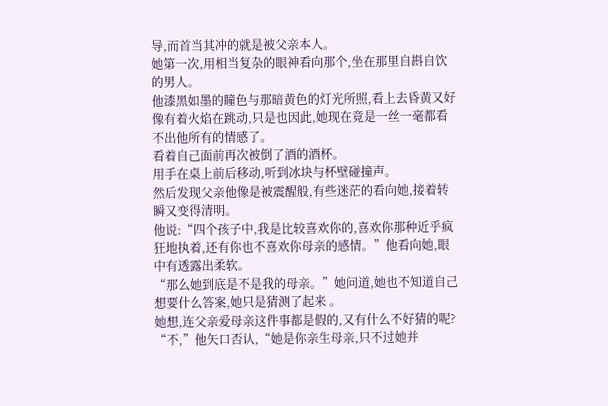导,而首当其冲的就是被父亲本人。
她第一次,用相当复杂的眼神看向那个,坐在那里自斟自饮的男人。
他漆黑如墨的瞳色与那暗黄色的灯光所照,看上去昏黄又好像有着火焰在跳动,只是也因此,她现在竟是一丝一毫都看不出他所有的情感了。
看着自己面前再次被倒了酒的酒杯。
用手在桌上前后移动,听到冰块与杯壁碰撞声。
然后发现父亲他像是被震醒般,有些迷茫的看向她,接着转瞬又变得清明。
他说:“四个孩子中,我是比较喜欢你的,喜欢你那种近乎疯狂地执着,还有你也不喜欢你母亲的感情。”他看向她,眼中有透露出柔软。
“那么她到底是不是我的母亲。”她问道,她也不知道自己想要什么答案,她只是猜测了起来 。
她想,连父亲爱母亲这件事都是假的,又有什么不好猜的呢?
“不,”他矢口否认,“她是你亲生母亲,只不过她并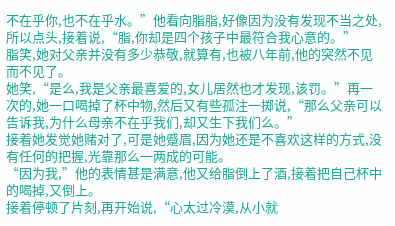不在乎你,也不在乎水。”他看向脂脂,好像因为没有发现不当之处,所以点头,接着说,“脂,你却是四个孩子中最符合我心意的。”
脂笑,她对父亲并没有多少恭敬,就算有,也被八年前,他的突然不见而不见了。
她笑,“是么,我是父亲最喜爱的,女儿居然也才发现,该罚。”再一次的,她一口喝掉了杯中物,然后又有些孤注一掷说,“那么父亲可以告诉我,为什么母亲不在乎我们,却又生下我们么。”
接着她发觉她赌对了,可是她蹙眉,因为她还是不喜欢这样的方式,没有任何的把握,光靠那么一两成的可能。
“因为我,”他的表情甚是满意,他又给脂倒上了酒,接着把自己杯中的喝掉,又倒上。
接着停顿了片刻,再开始说,“心太过冷漠,从小就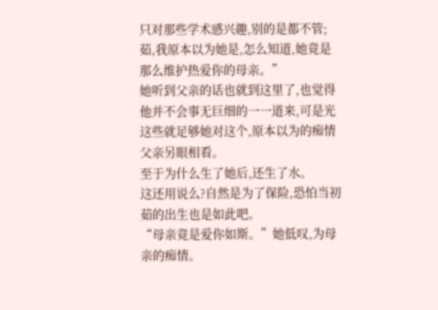只对那些学术感兴趣,别的是都不管;茹,我原本以为她是,怎么知道,她竟是那么维护热爱你的母亲。”
她听到父亲的话也就到这里了,也觉得他并不会事无巨细的一一道来,可是光这些就足够她对这个,原本以为的痴情父亲另眼相看。
至于为什么生了她后,还生了水。
这还用说么?自然是为了保险,恐怕当初茹的出生也是如此吧。
“母亲竟是爱你如斯。”她低叹,为母亲的痴情。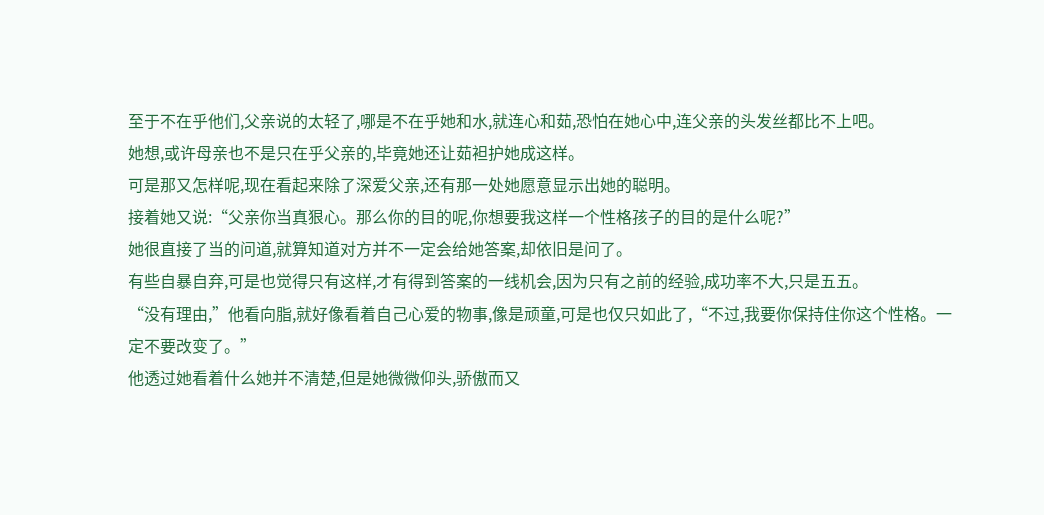至于不在乎他们,父亲说的太轻了,哪是不在乎她和水,就连心和茹,恐怕在她心中,连父亲的头发丝都比不上吧。
她想,或许母亲也不是只在乎父亲的,毕竟她还让茹袒护她成这样。
可是那又怎样呢,现在看起来除了深爱父亲,还有那一处她愿意显示出她的聪明。
接着她又说:“父亲你当真狠心。那么你的目的呢,你想要我这样一个性格孩子的目的是什么呢?”
她很直接了当的问道,就算知道对方并不一定会给她答案,却依旧是问了。
有些自暴自弃,可是也觉得只有这样,才有得到答案的一线机会,因为只有之前的经验,成功率不大,只是五五。
“没有理由,”他看向脂,就好像看着自己心爱的物事,像是顽童,可是也仅只如此了,“不过,我要你保持住你这个性格。一定不要改变了。”
他透过她看着什么她并不清楚,但是她微微仰头,骄傲而又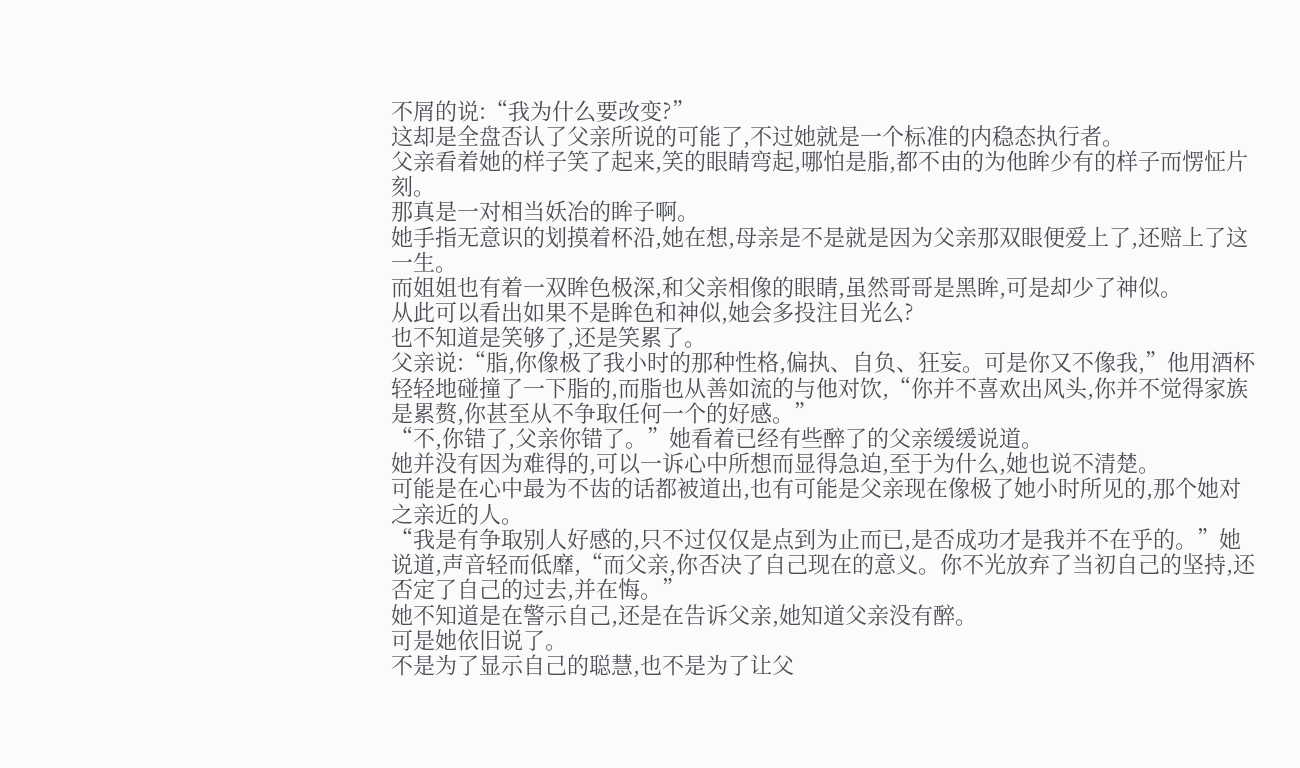不屑的说:“我为什么要改变?”
这却是全盘否认了父亲所说的可能了,不过她就是一个标准的内稳态执行者。
父亲看着她的样子笑了起来,笑的眼睛弯起,哪怕是脂,都不由的为他眸少有的样子而愣怔片刻。
那真是一对相当妖冶的眸子啊。
她手指无意识的划摸着杯沿,她在想,母亲是不是就是因为父亲那双眼便爱上了,还赔上了这一生。
而姐姐也有着一双眸色极深,和父亲相像的眼睛,虽然哥哥是黑眸,可是却少了神似。
从此可以看出如果不是眸色和神似,她会多投注目光么?
也不知道是笑够了,还是笑累了。
父亲说:“脂,你像极了我小时的那种性格,偏执、自负、狂妄。可是你又不像我,”他用酒杯轻轻地碰撞了一下脂的,而脂也从善如流的与他对饮,“你并不喜欢出风头,你并不觉得家族是累赘,你甚至从不争取任何一个的好感。”
“不,你错了,父亲你错了。”她看着已经有些醉了的父亲缓缓说道。
她并没有因为难得的,可以一诉心中所想而显得急迫,至于为什么,她也说不清楚。
可能是在心中最为不齿的话都被道出,也有可能是父亲现在像极了她小时所见的,那个她对之亲近的人。
“我是有争取别人好感的,只不过仅仅是点到为止而已,是否成功才是我并不在乎的。”她说道,声音轻而低靡,“而父亲,你否决了自己现在的意义。你不光放弃了当初自己的坚持,还否定了自己的过去,并在悔。”
她不知道是在警示自己,还是在告诉父亲,她知道父亲没有醉。
可是她依旧说了。
不是为了显示自己的聪慧,也不是为了让父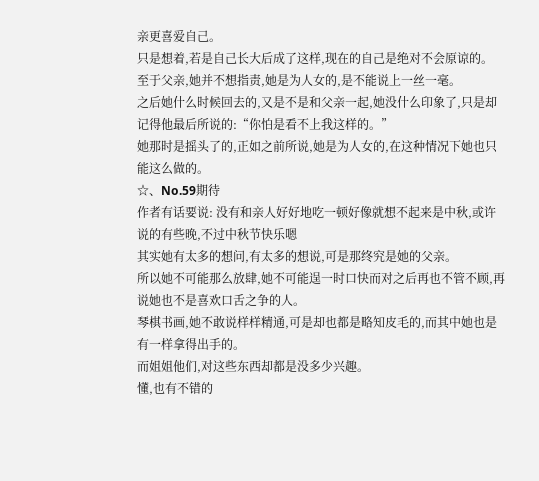亲更喜爱自己。
只是想着,若是自己长大后成了这样,现在的自己是绝对不会原谅的。
至于父亲,她并不想指责,她是为人女的,是不能说上一丝一毫。
之后她什么时候回去的,又是不是和父亲一起,她没什么印象了,只是却记得他最后所说的:“你怕是看不上我这样的。”
她那时是摇头了的,正如之前所说,她是为人女的,在这种情况下她也只能这么做的。
☆、No.59期待
作者有话要说: 没有和亲人好好地吃一顿好像就想不起来是中秋,或许说的有些晚,不过中秋节快乐嗯
其实她有太多的想问,有太多的想说,可是那终究是她的父亲。
所以她不可能那么放肆,她不可能逞一时口快而对之后再也不管不顾,再说她也不是喜欢口舌之争的人。
琴棋书画,她不敢说样样精通,可是却也都是略知皮毛的,而其中她也是有一样拿得出手的。
而姐姐他们,对这些东西却都是没多少兴趣。
懂,也有不错的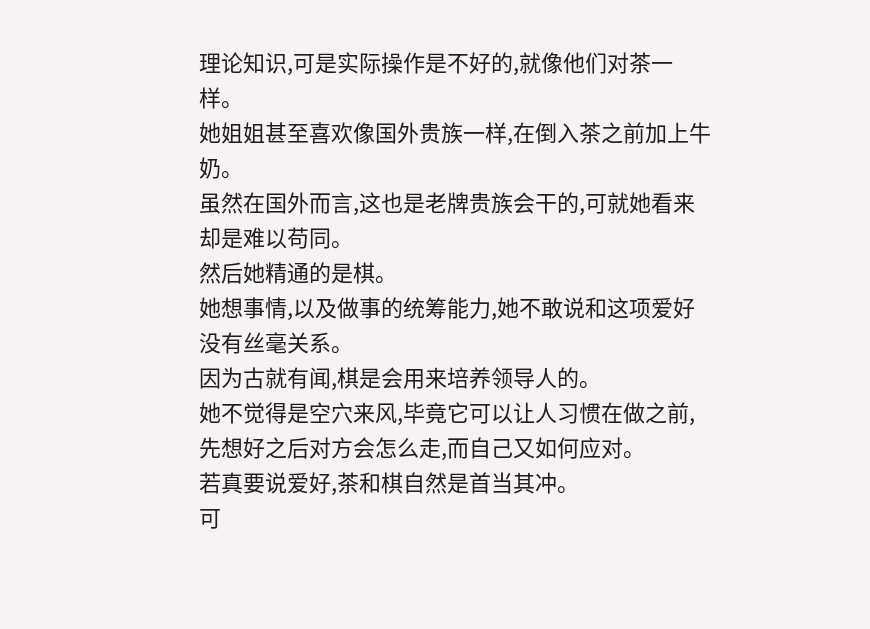理论知识,可是实际操作是不好的,就像他们对茶一样。
她姐姐甚至喜欢像国外贵族一样,在倒入茶之前加上牛奶。
虽然在国外而言,这也是老牌贵族会干的,可就她看来却是难以苟同。
然后她精通的是棋。
她想事情,以及做事的统筹能力,她不敢说和这项爱好没有丝毫关系。
因为古就有闻,棋是会用来培养领导人的。
她不觉得是空穴来风,毕竟它可以让人习惯在做之前,先想好之后对方会怎么走,而自己又如何应对。
若真要说爱好,茶和棋自然是首当其冲。
可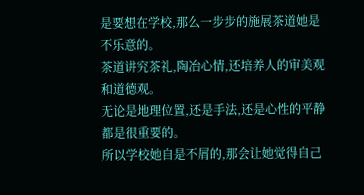是要想在学校,那么一步步的施展茶道她是不乐意的。
茶道讲究茶礼,陶冶心情,还培养人的审美观和道德观。
无论是地理位置,还是手法,还是心性的平静都是很重要的。
所以学校她自是不屑的,那会让她觉得自己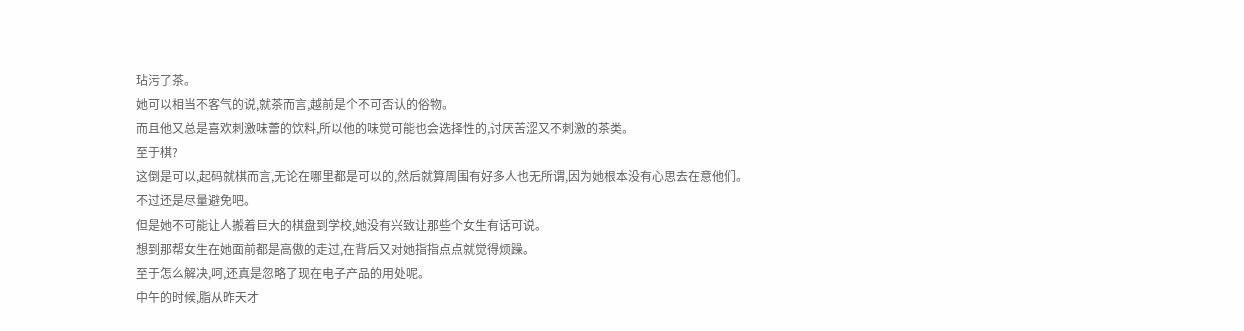玷污了茶。
她可以相当不客气的说,就茶而言,越前是个不可否认的俗物。
而且他又总是喜欢刺激味蕾的饮料,所以他的味觉可能也会选择性的,讨厌苦涩又不刺激的茶类。
至于棋?
这倒是可以,起码就棋而言,无论在哪里都是可以的,然后就算周围有好多人也无所谓,因为她根本没有心思去在意他们。
不过还是尽量避免吧。
但是她不可能让人搬着巨大的棋盘到学校,她没有兴致让那些个女生有话可说。
想到那帮女生在她面前都是高傲的走过,在背后又对她指指点点就觉得烦躁。
至于怎么解决,呵,还真是忽略了现在电子产品的用处呢。
中午的时候,脂从昨天才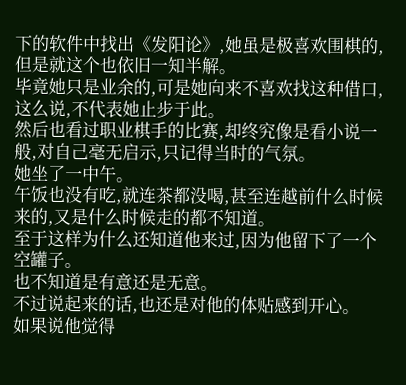下的软件中找出《发阳论》,她虽是极喜欢围棋的,但是就这个也依旧一知半解。
毕竟她只是业余的,可是她向来不喜欢找这种借口,这么说,不代表她止步于此。
然后也看过职业棋手的比赛,却终究像是看小说一般,对自己毫无启示,只记得当时的气氛。
她坐了一中午。
午饭也没有吃,就连茶都没喝,甚至连越前什么时候来的,又是什么时候走的都不知道。
至于这样为什么还知道他来过,因为他留下了一个空罐子。
也不知道是有意还是无意。
不过说起来的话,也还是对他的体贴感到开心。
如果说他觉得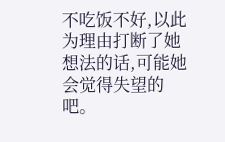不吃饭不好,以此为理由打断了她想法的话,可能她会觉得失望的吧。